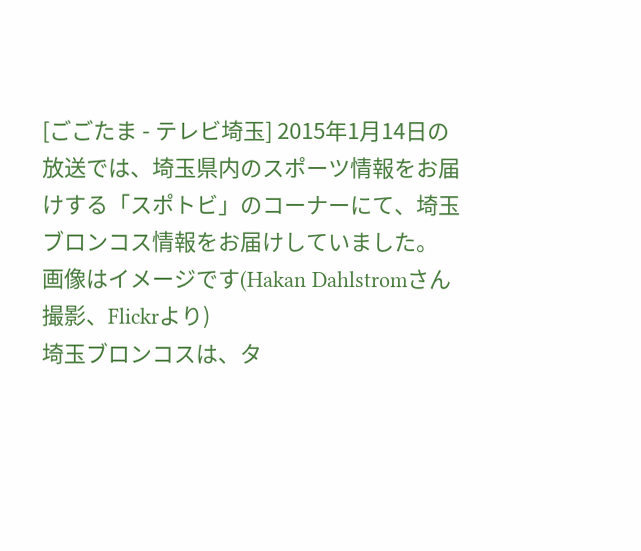[ごごたま - テレビ埼玉] 2015年1月14日の放送では、埼玉県内のスポーツ情報をお届けする「スポトビ」のコーナーにて、埼玉ブロンコス情報をお届けしていました。
画像はイメージです(Hakan Dahlstromさん撮影、Flickrより)
埼玉ブロンコスは、タ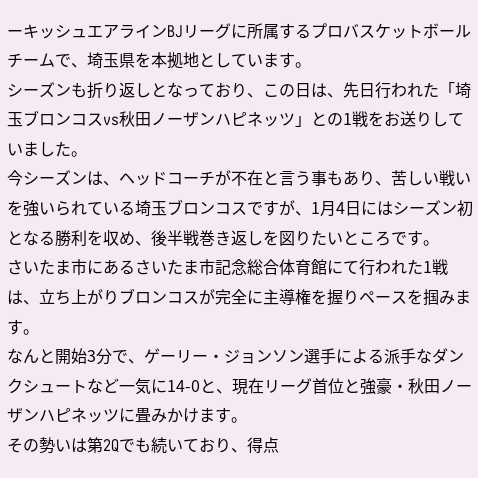ーキッシュエアラインBJリーグに所属するプロバスケットボールチームで、埼玉県を本拠地としています。
シーズンも折り返しとなっており、この日は、先日行われた「埼玉ブロンコスvs秋田ノーザンハピネッツ」との1戦をお送りしていました。
今シーズンは、ヘッドコーチが不在と言う事もあり、苦しい戦いを強いられている埼玉ブロンコスですが、1月4日にはシーズン初となる勝利を収め、後半戦巻き返しを図りたいところです。
さいたま市にあるさいたま市記念総合体育館にて行われた1戦は、立ち上がりブロンコスが完全に主導権を握りペースを掴みます。
なんと開始3分で、ゲーリー・ジョンソン選手による派手なダンクシュートなど一気に14-0と、現在リーグ首位と強豪・秋田ノーザンハピネッツに畳みかけます。
その勢いは第2Qでも続いており、得点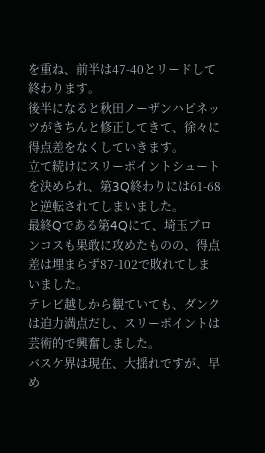を重ね、前半は47-40とリードして終わります。
後半になると秋田ノーザンハピネッツがきちんと修正してきて、徐々に得点差をなくしていきます。
立て続けにスリーポイントシュートを決められ、第3Q終わりには61-68と逆転されてしまいました。
最終Qである第4Qにて、埼玉ブロンコスも果敢に攻めたものの、得点差は埋まらず87-102で敗れてしまいました。
テレビ越しから観ていても、ダンクは迫力満点だし、スリーポイントは芸術的で興奮しました。
バスケ界は現在、大揺れですが、早め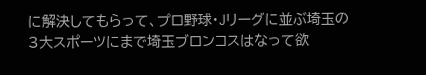に解決してもらって、プロ野球・Jリーグに並ぶ埼玉の3大スポーツにまで埼玉ブロンコスはなって欲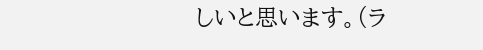しいと思います。(ラ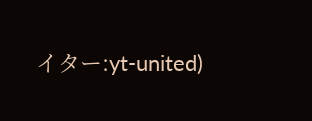イター:yt-united)